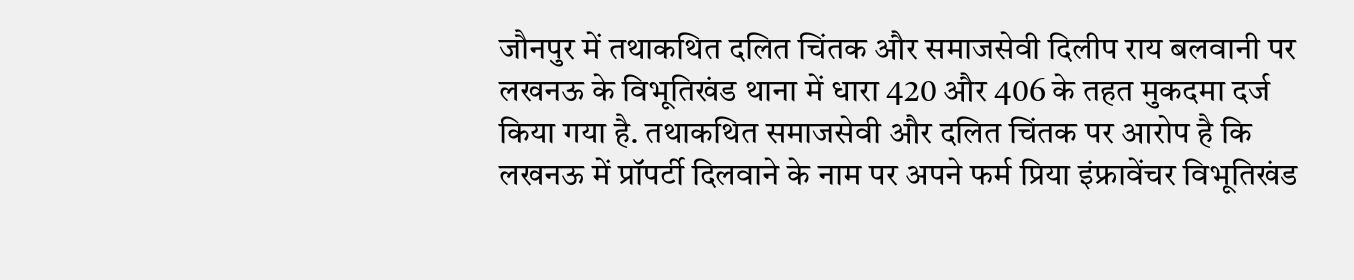जौनपुर में तथाकथित दलित चिंतक और समाजसेवी दिलीप राय बलवानी पर लखनऊ के विभूतिखंड थाना में धारा 420 और 406 के तहत मुकदमा दर्ज किया गया है. तथाकथित समाजसेवी और दलित चिंतक पर आरोप है कि लखनऊ में प्रॉपर्टी दिलवाने के नाम पर अपने फर्म प्रिया इंफ्रावेंचर विभूतिखंड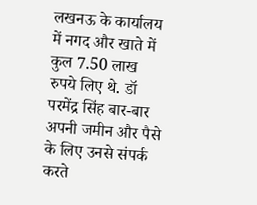लखनऊ के कार्यालय में नगद और खाते में कुल 7.50 लाख रुपये लिए थे. डॉ परमेंद्र सिंह बार-बार अपनी जमीन और पैसे के लिए उनसे संपर्क करते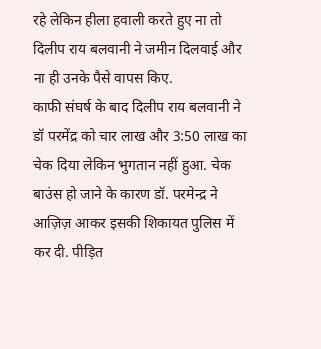रहे लेकिन हीला हवाली करते हुए ना तो दिलीप राय बलवानी ने जमीन दिलवाई और ना ही उनके पैसे वापस किए.
काफी संघर्ष के बाद दिलीप राय बलवानी ने डॉ परमेंद्र को चार लाख और 3:50 लाख का चेक दिया लेकिन भुगतान नहीं हुआ. चेक बाउंस हो जाने के कारण डॉ. परमेन्द्र ने आज़िज़ आकर इसकी शिकायत पुलिस में कर दी. पीड़ित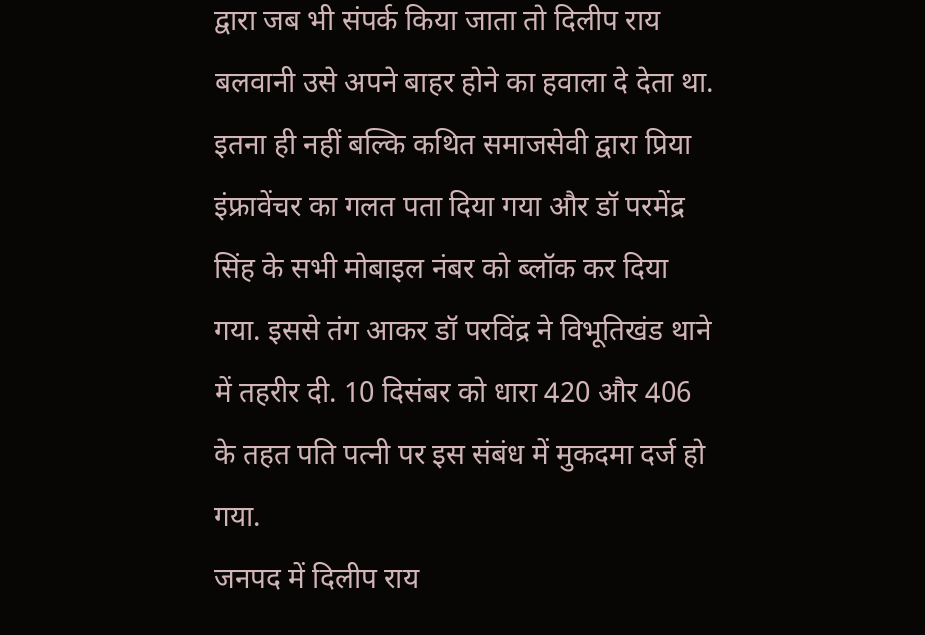द्वारा जब भी संपर्क किया जाता तो दिलीप राय बलवानी उसे अपने बाहर होने का हवाला दे देता था.
इतना ही नहीं बल्कि कथित समाजसेवी द्वारा प्रिया इंफ्रावेंचर का गलत पता दिया गया और डॉ परमेंद्र सिंह के सभी मोबाइल नंबर को ब्लॉक कर दिया गया. इससे तंग आकर डॉ परविंद्र ने विभूतिखंड थाने में तहरीर दी. 10 दिसंबर को धारा 420 और 406 के तहत पति पत्नी पर इस संबंध में मुकदमा दर्ज हो गया.
जनपद में दिलीप राय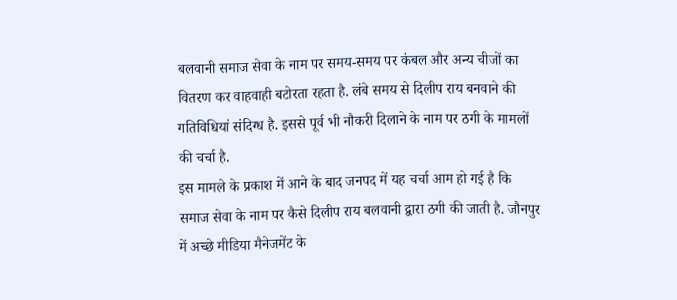बलवानी समाज सेवा के नाम पर समय-समय पर कंबल और अन्य चीजों का वितरण कर वाहवाही बटोरता रहता है. लंबे समय से दिलीप राय बनवाने की गतिविधियां संदिग्ध है. इससे पूर्व भी नौकरी दिलाने के नाम पर ठगी के मामलों की चर्चा है.
इस मामले के प्रकाश में आने के बाद जनपद में यह चर्चा आम हो गई है कि समाज सेवा के नाम पर कैसे दिलीप राय बलवानी द्वारा ठगी की जाती है. जौनपुर में अच्छे मीडिया मैनेजमेंट के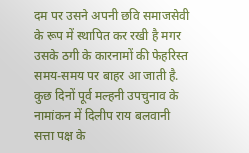दम पर उसने अपनी छवि समाजसेवी के रूप में स्थापित कर रखी है मगर उसके ठगी के कारनामों की फेहरिस्त समय-समय पर बाहर आ जाती है. कुछ दिनों पूर्व मल्हनी उपचुनाव के नामांकन में दिलीप राय बलवानी सत्ता पक्ष के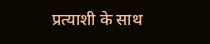प्रत्याशी के साथ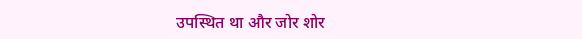उपस्थित था और जोर शोर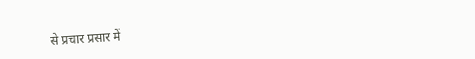से प्रचार प्रसार में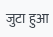जुटा हुआ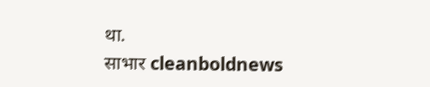था.
साभार cleanboldnews